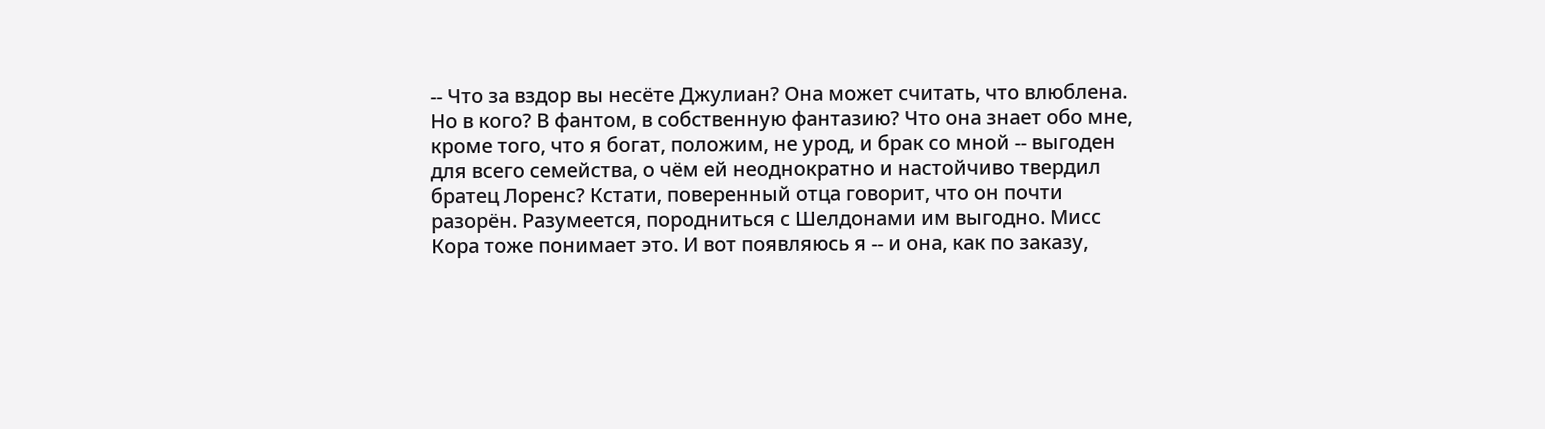-- Что за вздор вы несёте Джулиан? Она может считать, что влюблена. Но в кого? В фантом, в собственную фантазию? Что она знает обо мне, кроме того, что я богат, положим, не урод, и брак со мной -- выгоден для всего семейства, о чём ей неоднократно и настойчиво твердил братец Лоренс? Кстати, поверенный отца говорит, что он почти разорён. Разумеется, породниться с Шелдонами им выгодно. Мисс Кора тоже понимает это. И вот появляюсь я -- и она, как по заказу,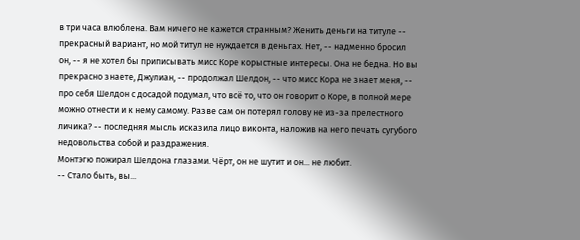в три часа влюблена. Вам ничего не кажется странным? Женить деньги на титуле -- прекрасный вариант, но мой титул не нуждается в деньгах. Нет, -- надменно бросил он, -- я не хотел бы приписывать мисс Коре корыстные интересы. Она не бедна. Но вы прекрасно знаете, Джулиан, -- продолжал Шелдон, -- что мисс Кора не знает меня, -- про себя Шелдон с досадой подумал, что всё то, что он говорит о Коре, в полной мере можно отнести и к нему самому. Разве сам он потерял голову не из-за прелестного личика? -- последняя мысль исказила лицо виконта, наложив на него печать сугубого недовольства собой и раздражения.
Монтэгю пожирал Шелдона глазами. Чёрт, он не шутит и он... не любит.
-- Стало быть, вы...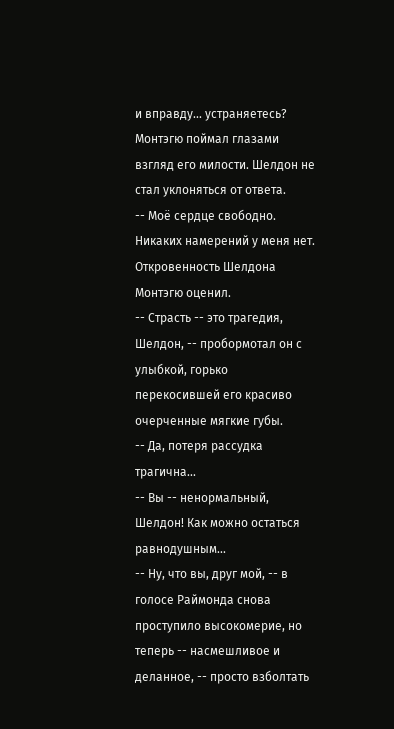и вправду... устраняетесь?
Монтэгю поймал глазами взгляд его милости. Шелдон не стал уклоняться от ответа.
-- Моё сердце свободно. Никаких намерений у меня нет.
Откровенность Шелдона Монтэгю оценил.
-- Страсть -- это трагедия, Шелдон, -- пробормотал он с улыбкой, горько перекосившей его красиво очерченные мягкие губы.
-- Да, потеря рассудка трагична...
-- Вы -- ненормальный, Шелдон! Как можно остаться равнодушным...
-- Ну, что вы, друг мой, -- в голосе Раймонда снова проступило высокомерие, но теперь -- насмешливое и деланное, -- просто взболтать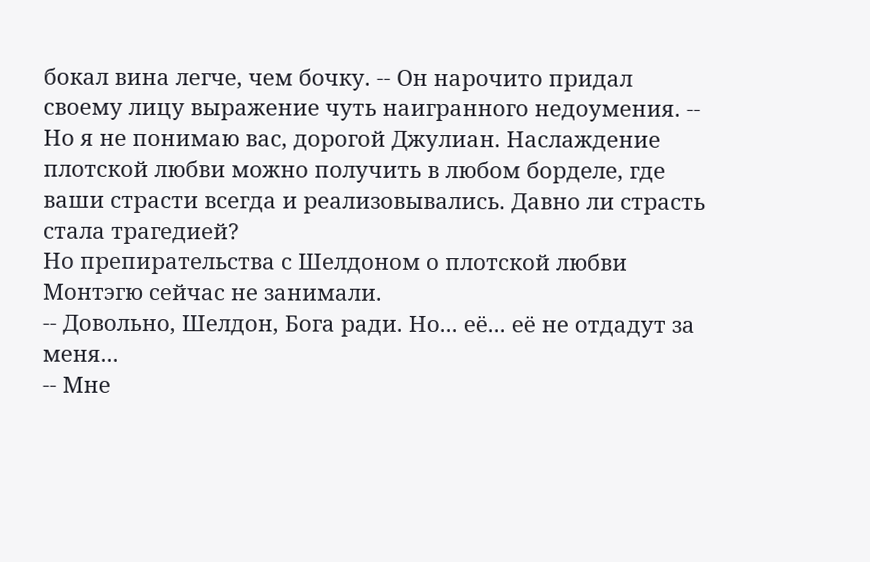бокал вина легче, чем бочку. -- Он нарочито придал своему лицу выражение чуть наигранного недоумения. -- Но я не понимаю вас, дорогой Джулиан. Наслаждение плотской любви можно получить в любом борделе, где ваши страсти всегда и реализовывались. Давно ли страсть стала трагедией?
Но препирательства с Шелдоном о плотской любви Монтэгю сейчас не занимали.
-- Довольно, Шелдон, Бога ради. Но... её... её не отдадут за меня...
-- Мне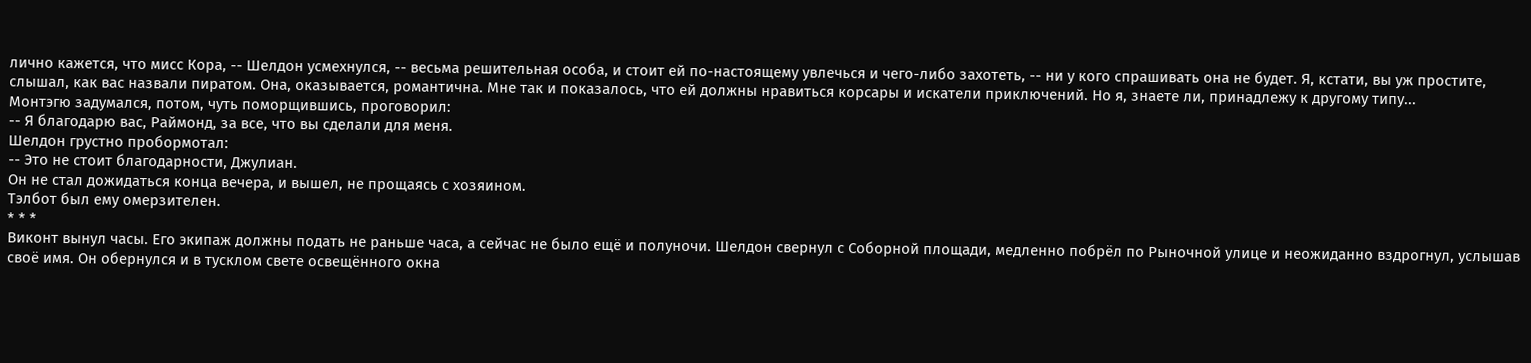лично кажется, что мисс Кора, -- Шелдон усмехнулся, -- весьма решительная особа, и стоит ей по-настоящему увлечься и чего-либо захотеть, -- ни у кого спрашивать она не будет. Я, кстати, вы уж простите, слышал, как вас назвали пиратом. Она, оказывается, романтична. Мне так и показалось, что ей должны нравиться корсары и искатели приключений. Но я, знаете ли, принадлежу к другому типу...
Монтэгю задумался, потом, чуть поморщившись, проговорил:
-- Я благодарю вас, Раймонд, за все, что вы сделали для меня.
Шелдон грустно пробормотал:
-- Это не стоит благодарности, Джулиан.
Он не стал дожидаться конца вечера, и вышел, не прощаясь с хозяином.
Тэлбот был ему омерзителен.
* * *
Виконт вынул часы. Его экипаж должны подать не раньше часа, а сейчас не было ещё и полуночи. Шелдон свернул с Соборной площади, медленно побрёл по Рыночной улице и неожиданно вздрогнул, услышав своё имя. Он обернулся и в тусклом свете освещённого окна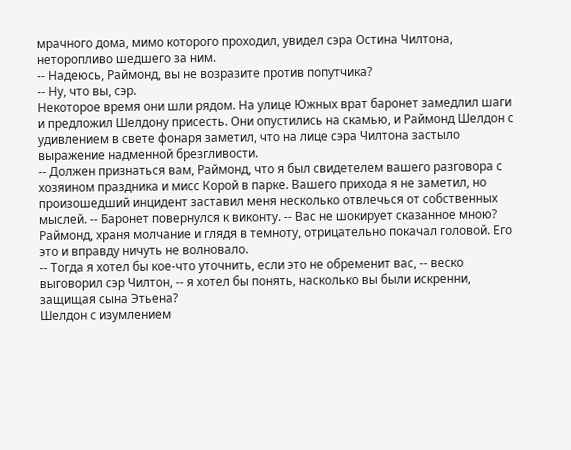мрачного дома, мимо которого проходил, увидел сэра Остина Чилтона, неторопливо шедшего за ним.
-- Надеюсь, Раймонд, вы не возразите против попутчика?
-- Ну, что вы, сэр.
Некоторое время они шли рядом. На улице Южных врат баронет замедлил шаги и предложил Шелдону присесть. Они опустились на скамью, и Раймонд Шелдон с удивлением в свете фонаря заметил, что на лице сэра Чилтона застыло выражение надменной брезгливости.
-- Должен признаться вам, Раймонд, что я был свидетелем вашего разговора с хозяином праздника и мисс Корой в парке. Вашего прихода я не заметил, но произошедший инцидент заставил меня несколько отвлечься от собственных мыслей. -- Баронет повернулся к виконту. -- Вас не шокирует сказанное мною?
Раймонд, храня молчание и глядя в темноту, отрицательно покачал головой. Его это и вправду ничуть не волновало.
-- Тогда я хотел бы кое-что уточнить, если это не обременит вас, -- веско выговорил сэр Чилтон, -- я хотел бы понять, насколько вы были искренни, защищая сына Этьена?
Шелдон с изумлением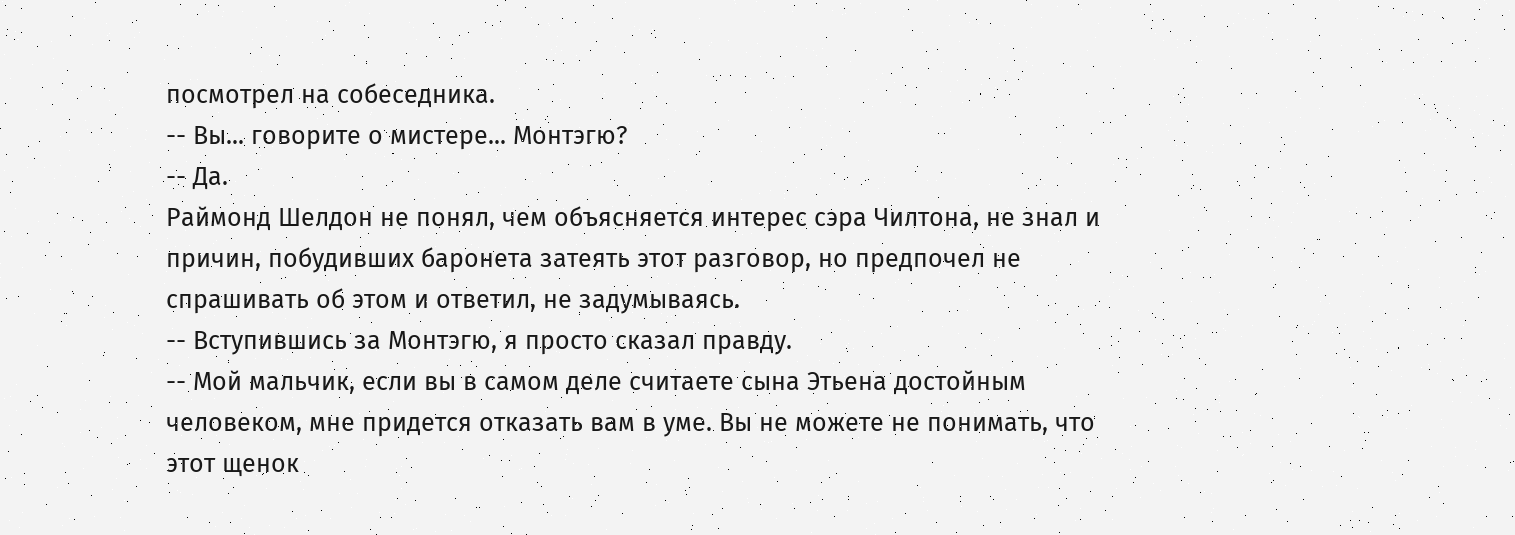посмотрел на собеседника.
-- Вы... говорите о мистере... Монтэгю?
-- Да.
Раймонд Шелдон не понял, чем объясняется интерес сэра Чилтона, не знал и причин, побудивших баронета затеять этот разговор, но предпочел не спрашивать об этом и ответил, не задумываясь.
-- Вступившись за Монтэгю, я просто сказал правду.
-- Мой мальчик, если вы в самом деле считаете сына Этьена достойным человеком, мне придется отказать вам в уме. Вы не можете не понимать, что этот щенок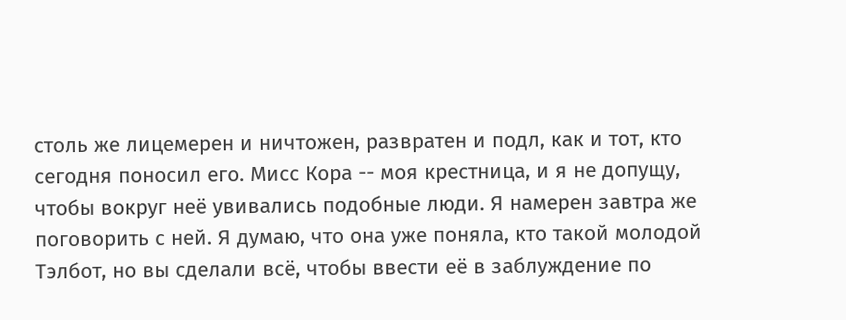столь же лицемерен и ничтожен, развратен и подл, как и тот, кто сегодня поносил его. Мисс Кора -- моя крестница, и я не допущу, чтобы вокруг неё увивались подобные люди. Я намерен завтра же поговорить с ней. Я думаю, что она уже поняла, кто такой молодой Тэлбот, но вы сделали всё, чтобы ввести её в заблуждение по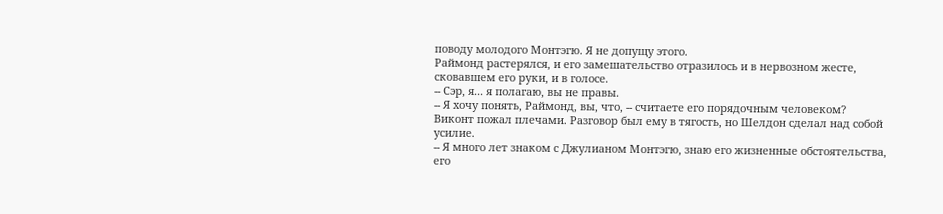поводу молодого Монтэгю. Я не допущу этого.
Раймонд растерялся, и его замешательство отразилось и в нервозном жесте, сковавшем его руки, и в голосе.
-- Сэр, я... я полагаю, вы не правы.
-- Я хочу понять, Раймонд, вы, что, -- считаете его порядочным человеком?
Виконт пожал плечами. Разговор был ему в тягость, но Шелдон сделал над собой усилие.
-- Я много лет знаком с Джулианом Монтэгю, знаю его жизненные обстоятельства, его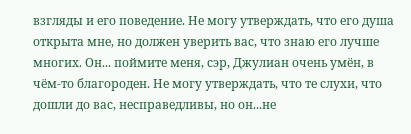взгляды и его поведение. Не могу утверждать, что его душа открыта мне, но должен уверить вас, что знаю его лучше многих. Он... поймите меня, сэр, Джулиан очень умён, в чём-то благороден. Не могу утверждать, что те слухи, что дошли до вас, несправедливы, но он...не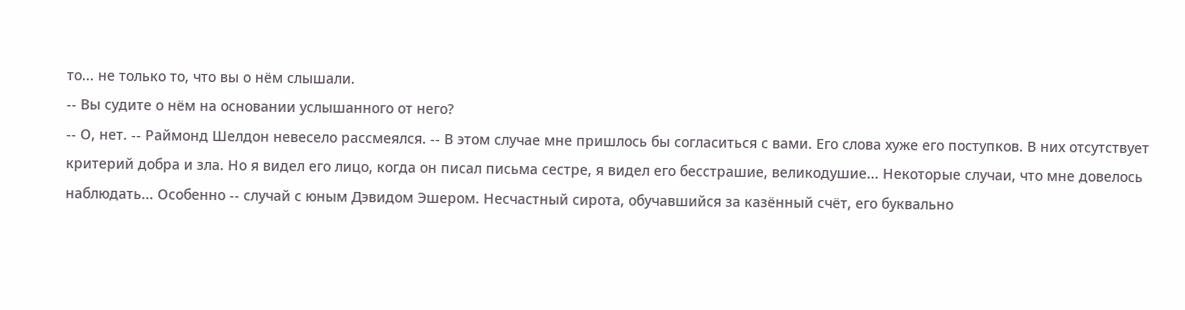то... не только то, что вы о нём слышали.
-- Вы судите о нём на основании услышанного от него?
-- О, нет. -- Раймонд Шелдон невесело рассмеялся. -- В этом случае мне пришлось бы согласиться с вами. Его слова хуже его поступков. В них отсутствует критерий добра и зла. Но я видел его лицо, когда он писал письма сестре, я видел его бесстрашие, великодушие... Некоторые случаи, что мне довелось наблюдать... Особенно -- случай с юным Дэвидом Эшером. Несчастный сирота, обучавшийся за казённый счёт, его буквально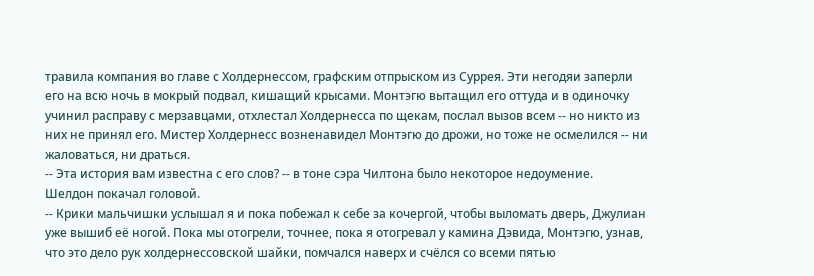травила компания во главе с Холдернессом, графским отпрыском из Суррея. Эти негодяи заперли его на всю ночь в мокрый подвал, кишащий крысами. Монтэгю вытащил его оттуда и в одиночку учинил расправу с мерзавцами, отхлестал Холдернесса по щекам, послал вызов всем -- но никто из них не принял его. Мистер Холдернесс возненавидел Монтэгю до дрожи, но тоже не осмелился -- ни жаловаться, ни драться.
-- Эта история вам известна с его слов? -- в тоне сэра Чилтона было некоторое недоумение.
Шелдон покачал головой.
-- Крики мальчишки услышал я и пока побежал к себе за кочергой, чтобы выломать дверь, Джулиан уже вышиб её ногой. Пока мы отогрели, точнее, пока я отогревал у камина Дэвида, Монтэгю, узнав, что это дело рук холдернессовской шайки, помчался наверх и счёлся со всеми пятью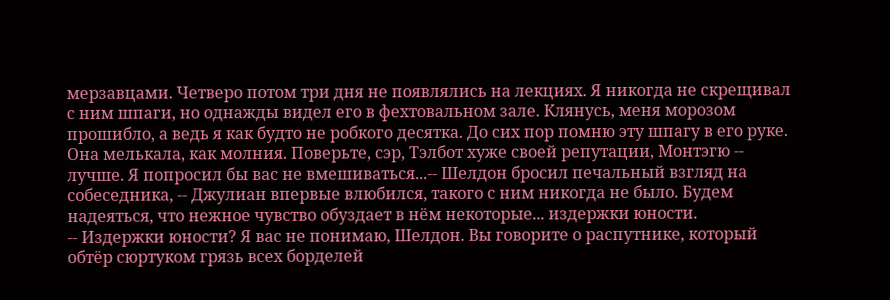мерзавцами. Четверо потом три дня не появлялись на лекциях. Я никогда не скрещивал с ним шпаги, но однажды видел его в фехтовальном зале. Клянусь, меня морозом прошибло, а ведь я как будто не робкого десятка. До сих пор помню эту шпагу в его руке. Она мелькала, как молния. Поверьте, сэр, Тэлбот хуже своей репутации, Монтэгю -- лучше. Я попросил бы вас не вмешиваться...-- Шелдон бросил печальный взгляд на собеседника, -- Джулиан впервые влюбился, такого с ним никогда не было. Будем надеяться, что нежное чувство обуздает в нём некоторые... издержки юности.
-- Издержки юности? Я вас не понимаю, Шелдон. Вы говорите о распутнике, который обтёр сюртуком грязь всех борделей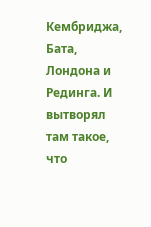Кембриджа, Бата, Лондона и Рединга. И вытворял там такое, что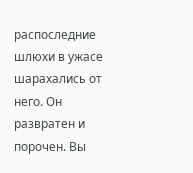распоследние шлюхи в ужасе шарахались от него. Он развратен и порочен. Вы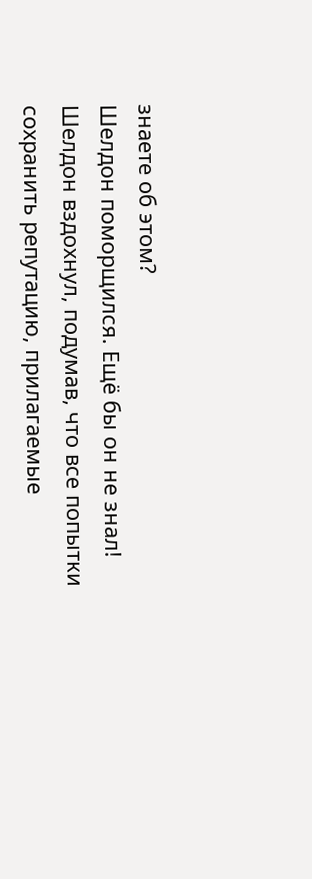знаете об этом?
Шелдон поморщился. Ещё бы он не знал! Шелдон вздохнул, подумав, что все попытки сохранить репутацию, прилагаемые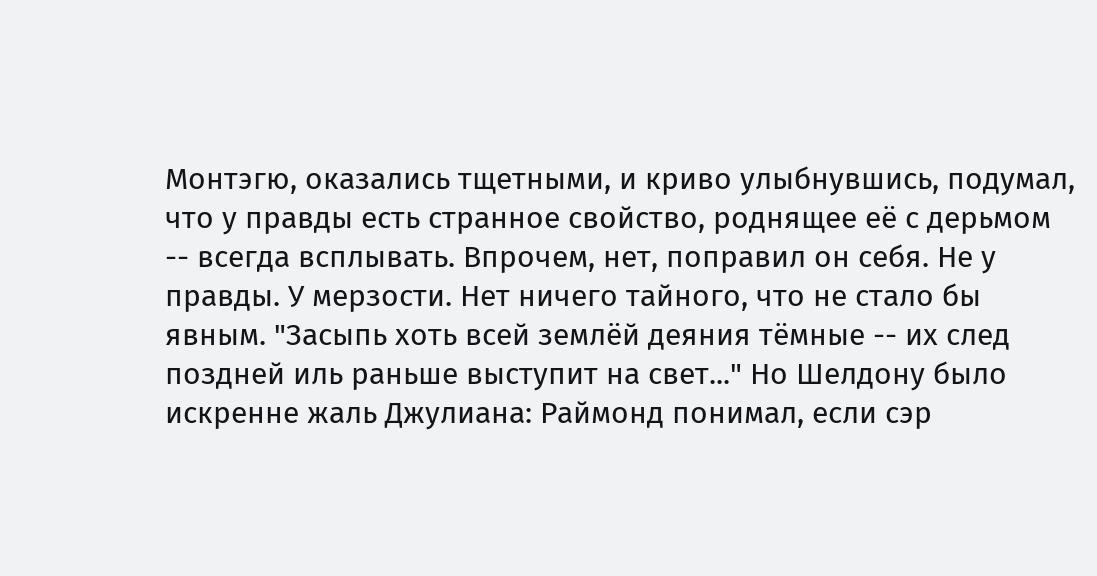Монтэгю, оказались тщетными, и криво улыбнувшись, подумал, что у правды есть странное свойство, роднящее её с дерьмом -- всегда всплывать. Впрочем, нет, поправил он себя. Не у правды. У мерзости. Нет ничего тайного, что не стало бы явным. "Засыпь хоть всей землёй деяния тёмные -- их след поздней иль раньше выступит на свет..." Но Шелдону было искренне жаль Джулиана: Раймонд понимал, если сэр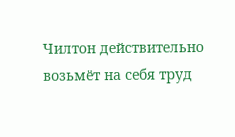Чилтон действительно возьмёт на себя труд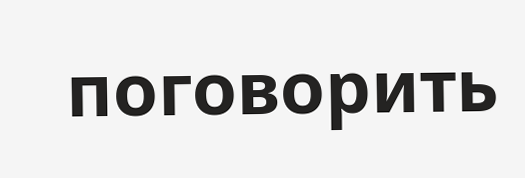поговорить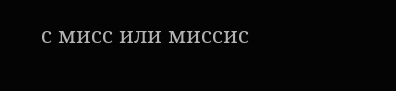с мисс или миссис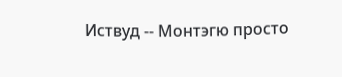Иствуд -- Монтэгю просто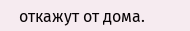откажут от дома.